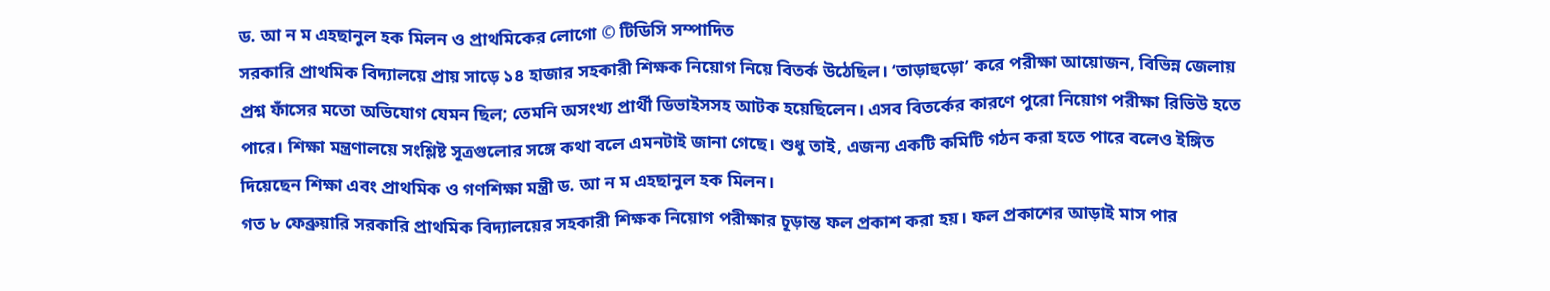ড. আ ন ম এহছানুল হক মিলন ও প্রাথমিকের লোগো © টিডিসি সম্পাদিত
সরকারি প্রাথমিক বিদ্যালয়ে প্রায় সাড়ে ১৪ হাজার সহকারী শিক্ষক নিয়োগ নিয়ে বিতর্ক উঠেছিল। ‘তাড়াহুড়ো’ করে পরীক্ষা আয়োজন, বিভিন্ন জেলায় প্রশ্ন ফাঁসের মতো অভিযোগ যেমন ছিল; তেমনি অসংখ্য প্রার্থী ডিভাইসসহ আটক হয়েছিলেন। এসব বিতর্কের কারণে পুরো নিয়োগ পরীক্ষা রিভিউ হতে পারে। শিক্ষা মন্ত্রণালয়ে সংশ্লিষ্ট সূত্রগুলোর সঙ্গে কথা বলে এমনটাই জানা গেছে। শুধু তাই, এজন্য একটি কমিটি গঠন করা হতে পারে বলেও ইঙ্গিত দিয়েছেন শিক্ষা এবং প্রাথমিক ও গণশিক্ষা মন্ত্রী ড. আ ন ম এহছানুল হক মিলন।
গত ৮ ফেব্রুয়ারি সরকারি প্রাথমিক বিদ্যালয়ের সহকারী শিক্ষক নিয়োগ পরীক্ষার চূড়ান্ত ফল প্রকাশ করা হয়। ফল প্রকাশের আড়াই মাস পার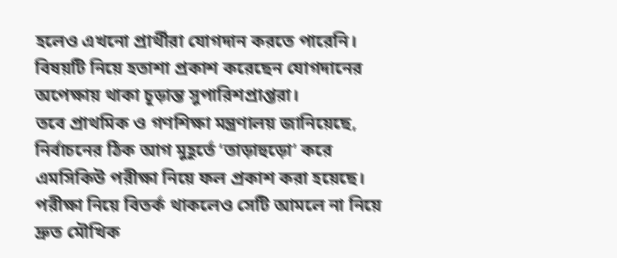হলেও এখনো প্রার্থীরা যোগদান করতে পারেনি। বিষয়টি নিয়ে হতাশা প্রকাশ করেছেন যোগদানের অপেক্ষায় থাকা চূড়ান্ত সুপারিশপ্রাপ্তরা।
তবে প্রাথমিক ও গণশিক্ষা মন্ত্রণালয় জানিয়েছে, নির্বাচনের ঠিক আগ মুহূর্তে ‘তাড়াহুড়ো’ করে এমসিকিউ পরীক্ষা নিয়ে ফল প্রকাশ করা হয়েছে। পরীক্ষা নিয়ে বিতর্ক থাকলেও সেটি আমলে না নিয়ে দ্রুত মৌখিক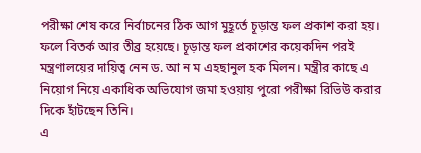পরীক্ষা শেষ করে নির্বাচনের ঠিক আগ মুহূর্তে চূড়ান্ত ফল প্রকাশ করা হয়। ফলে বিতর্ক আর তীব্র হয়েছে। চূড়ান্ত ফল প্রকাশের কয়েকদিন পরই মন্ত্রণালয়ের দায়িত্ব নেন ড. আ ন ম এহছানুল হক মিলন। মন্ত্রীর কাছে এ নিয়োগ নিয়ে একাধিক অভিযোগ জমা হওয়ায় পুরো পরীক্ষা রিভিউ করার দিকে হাঁটছেন তিনি।
এ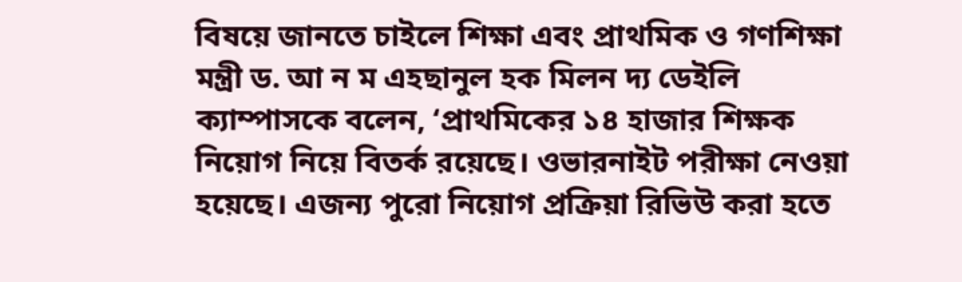বিষয়ে জানতে চাইলে শিক্ষা এবং প্রাথমিক ও গণশিক্ষা মন্ত্রী ড. আ ন ম এহছানুল হক মিলন দ্য ডেইলি ক্যাম্পাসকে বলেন, ‘প্রাথমিকের ১৪ হাজার শিক্ষক নিয়োগ নিয়ে বিতর্ক রয়েছে। ওভারনাইট পরীক্ষা নেওয়া হয়েছে। এজন্য পুরো নিয়োগ প্রক্রিয়া রিভিউ করা হতে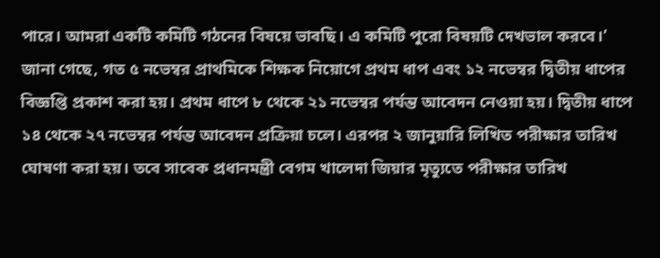পারে। আমরা একটি কমিটি গঠনের বিষয়ে ভাবছি। এ কমিটি পুরো বিষয়টি দেখভাল করবে।’
জানা গেছে, গত ৫ নভেম্বর প্রাথমিকে শিক্ষক নিয়োগে প্রথম ধাপ এবং ১২ নভেম্বর দ্বিতীয় ধাপের বিজ্ঞপ্তি প্রকাশ করা হয়। প্রথম ধাপে ৮ থেকে ২১ নভেম্বর পর্যন্ত আবেদন নেওয়া হয়। দ্বিতীয় ধাপে ১৪ থেকে ২৭ নভেম্বর পর্যন্ত আবেদন প্রক্রিয়া চলে। এরপর ২ জানুয়ারি লিখিত পরীক্ষার তারিখ ঘোষণা করা হয়। তবে সাবেক প্রধানমন্ত্রী বেগম খালেদা জিয়ার মৃত্যুতে পরীক্ষার তারিখ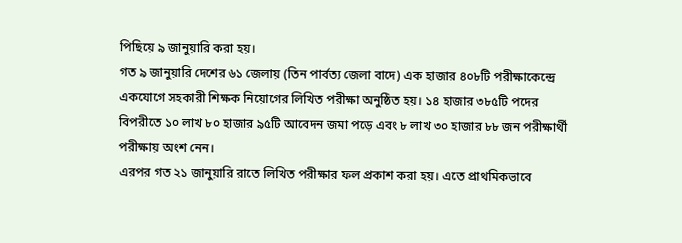পিছিয়ে ৯ জানুয়ারি করা হয়।
গত ৯ জানুয়ারি দেশের ৬১ জেলায় (তিন পার্বত্য জেলা বাদে) এক হাজার ৪০৮টি পরীক্ষাকেন্দ্রে একযোগে সহকারী শিক্ষক নিয়োগের লিখিত পরীক্ষা অনুষ্ঠিত হয়। ১৪ হাজার ৩৮৫টি পদের বিপরীতে ১০ লাখ ৮০ হাজার ৯৫টি আবেদন জমা পড়ে এবং ৮ লাখ ৩০ হাজার ৮৮ জন পরীক্ষার্থী পরীক্ষায় অংশ নেন।
এরপর গত ২১ জানুয়ারি রাতে লিখিত পরীক্ষার ফল প্রকাশ করা হয়। এতে প্রাথমিকভাবে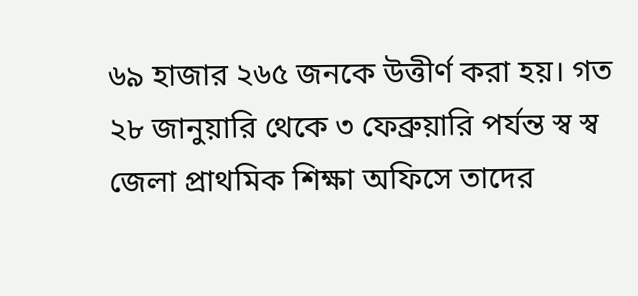৬৯ হাজার ২৬৫ জনকে উত্তীর্ণ করা হয়। গত ২৮ জানুয়ারি থেকে ৩ ফেব্রুয়ারি পর্যন্ত স্ব স্ব জেলা প্রাথমিক শিক্ষা অফিসে তাদের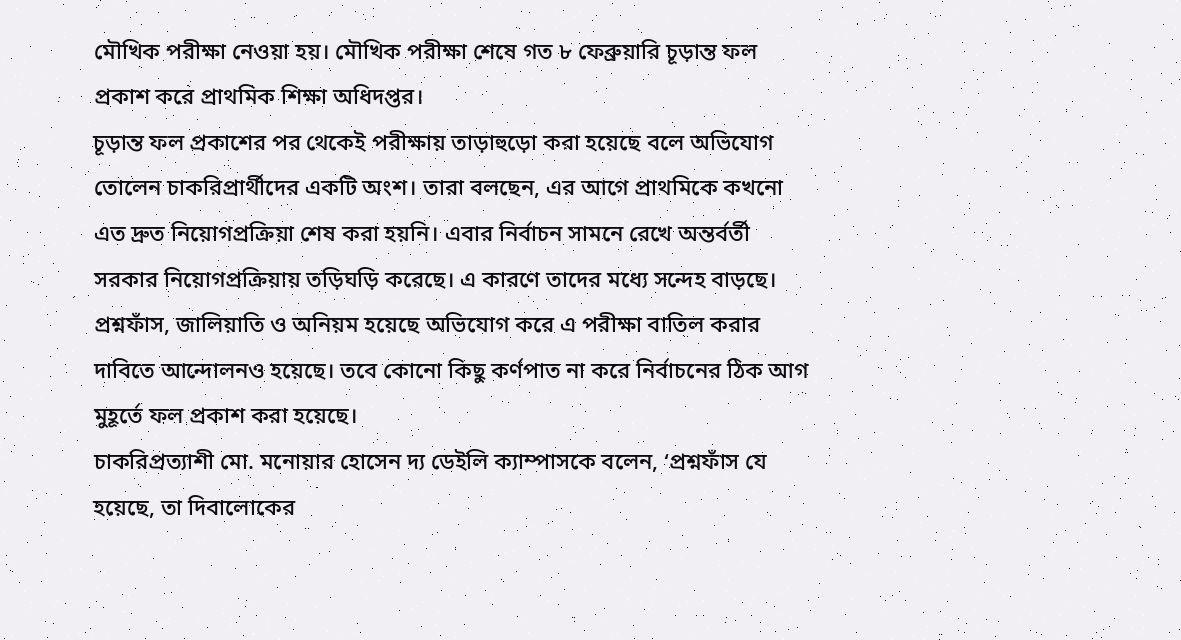মৌখিক পরীক্ষা নেওয়া হয়। মৌখিক পরীক্ষা শেষে গত ৮ ফেব্রুয়ারি চূড়ান্ত ফল প্রকাশ করে প্রাথমিক শিক্ষা অধিদপ্তর।
চূড়ান্ত ফল প্রকাশের পর থেকেই পরীক্ষায় তাড়াহুড়ো করা হয়েছে বলে অভিযোগ তোলেন চাকরিপ্রার্থীদের একটি অংশ। তারা বলছেন, এর আগে প্রাথমিকে কখনো এত দ্রুত নিয়োগপ্রক্রিয়া শেষ করা হয়নি। এবার নির্বাচন সামনে রেখে অন্তর্বর্তী সরকার নিয়োগপ্রক্রিয়ায় তড়িঘড়ি করেছে। এ কারণে তাদের মধ্যে সন্দেহ বাড়ছে। প্রশ্নফাঁস, জালিয়াতি ও অনিয়ম হয়েছে অভিযোগ করে এ পরীক্ষা বাতিল করার দাবিতে আন্দোলনও হয়েছে। তবে কোনো কিছু কর্ণপাত না করে নির্বাচনের ঠিক আগ মুহূর্তে ফল প্রকাশ করা হয়েছে।
চাকরিপ্রত্যাশী মো. মনোয়ার হোসেন দ্য ডেইলি ক্যাম্পাসকে বলেন, ‘প্রশ্নফাঁস যে হয়েছে, তা দিবালোকের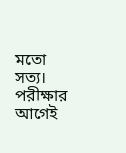মতো সত্য। পরীক্ষার আগেই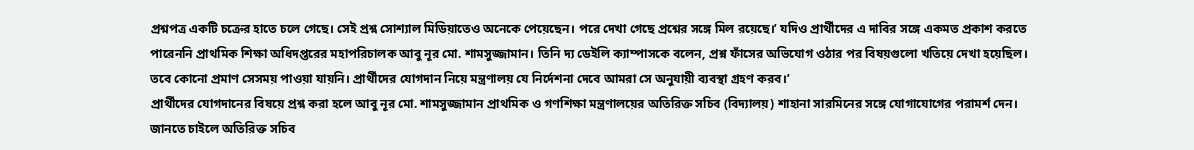প্রশ্নপত্র একটি চক্রের হাতে চলে গেছে। সেই প্রশ্ন সোশ্যাল মিডিয়াতেও অনেকে পেয়েছেন। পরে দেখা গেছে প্রশ্নের সঙ্গে মিল রয়েছে।’ যদিও প্রার্থীদের এ দাবির সঙ্গে একমত প্রকাশ করতে পারেননি প্রাথমিক শিক্ষা অধিদপ্তরের মহাপরিচালক আবু নূর মো. শামসুজ্জামান। তিনি দ্য ডেইলি ক্যাম্পাসকে বলেন, প্রশ্ন ফাঁসের অভিযোগ ওঠার পর বিষয়গুলো খতিয়ে দেখা হয়েছিল। তবে কোনো প্রমাণ সেসময় পাওয়া যায়নি। প্রার্থীদের যোগদান নিয়ে মন্ত্রণালয় যে নির্দেশনা দেবে আমরা সে অনুযায়ী ব্যবস্থা গ্রহণ করব।’
প্রার্থীদের যোগদানের বিষয়ে প্রশ্ন করা হলে আবু নূর মো. শামসুজ্জামান প্রাথমিক ও গণশিক্ষা মন্ত্রণালয়ের অতিরিক্ত সচিব (বিদ্যালয়) শাহানা সারমিনের সঙ্গে যোগাযোগের পরামর্শ দেন।
জানতে চাইলে অতিরিক্ত সচিব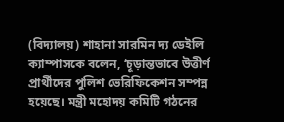(বিদ্যালয়) শাহানা সারমিন দ্য ডেইলি ক্যাম্পাসকে বলেন, ‘চূড়ান্তভাবে উত্তীর্ণ প্রার্থীদের পুলিশ ভেরিফিকেশন সম্পন্ন হয়েছে। মন্ত্রী মহোদয় কমিটি গঠনের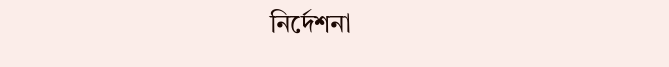নির্দেশনা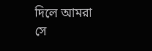দিলে আমরা সে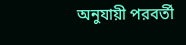অনুযায়ী পরবর্তী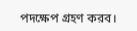পদক্ষেপ গ্রহণ করব।